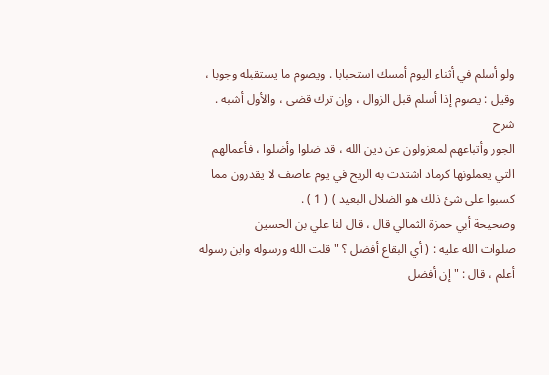ولو أسلم في أثناء اليوم أمسك استحبابا . ويصوم ما يستقبله وجوبا ،
وقيل : يصوم إذا أسلم قبل الزوال ، وإن ترك قضى ، والأول أشبه .
شرح
الجور وأتباعهم لمعزولون عن دين الله ، قد ضلوا وأضلوا ، فأعمالهم
التي يعملونها كرماد اشتدت به الريح في يوم عاصف لا يقدرون مما
كسبوا على شئ ذلك هو الضلال البعيد ) ( 1 ) .
وصحيحة أبي حمزة الثمالي قال ، قال لنا علي بن الحسين
صلوات الله عليه : ( أي البقاع أفضل ؟ " قلت الله ورسوله وابن رسوله
أعلم ، قال : " إن أفضل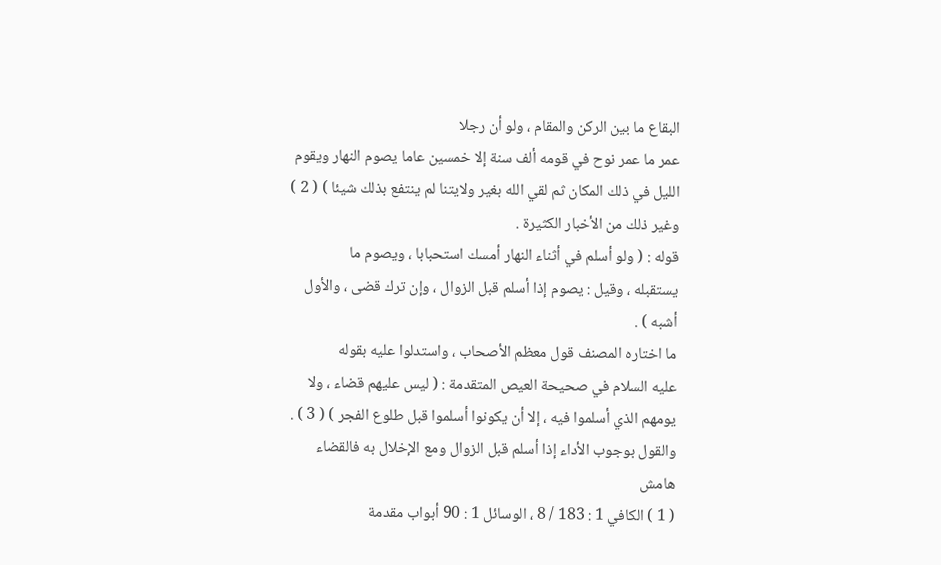البقاع ما بين الركن والمقام ، ولو أن رجلا
عمر ما عمر نوح في قومه ألف سنة إلا خمسين عاما يصوم النهار ويقوم
الليل في ذلك المكان ثم لقي الله بغير ولايتنا لم ينتفع بذلك شيئا ) ( 2 )
وغير ذلك من الأخبار الكثيرة .
قوله : ( ولو أسلم في أثناء النهار أمسك استحبابا ، ويصوم ما
يستقبله ، وقيل : يصوم إذا أسلم قبل الزوال ، وإن ترك قضى ، والأول
أشبه ) .
ما اختاره المصنف قول معظم الأصحاب ، واستدلوا عليه بقوله
عليه السلام في صحيحة العيص المتقدمة : ( ليس عليهم قضاء ، ولا
يومهم الذي أسلموا فيه ، إلا أن يكونوا أسلموا قبل طلوع الفجر ) ( 3 ) .
والقول بوجوب الأداء إذا أسلم قبل الزوال ومع الإخلال به فالقضاء
هامش
( 1 ) الكافي 1 : 183 / 8 ، الوسائل 1 : 90 أبواب مقدمة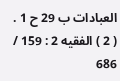العبادات ب 29 ح 1 .
( 2 ) الفقيه 2 : 159 / 686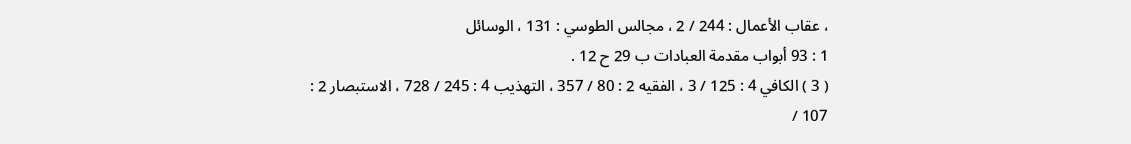، عقاب الأعمال : 244 / 2 ، مجالس الطوسي : 131 ، الوسائل
1 : 93 أبواب مقدمة العبادات ب 29 ح 12 .
( 3 ) الكافي 4 : 125 / 3 ، الفقيه 2 : 80 / 357 ، التهذيب 4 : 245 / 728 ، الاستبصار 2 :
107 /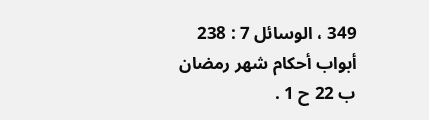349 ، الوسائل 7 : 238 أبواب أحكام شهر رمضان ب 22 ح 1 .